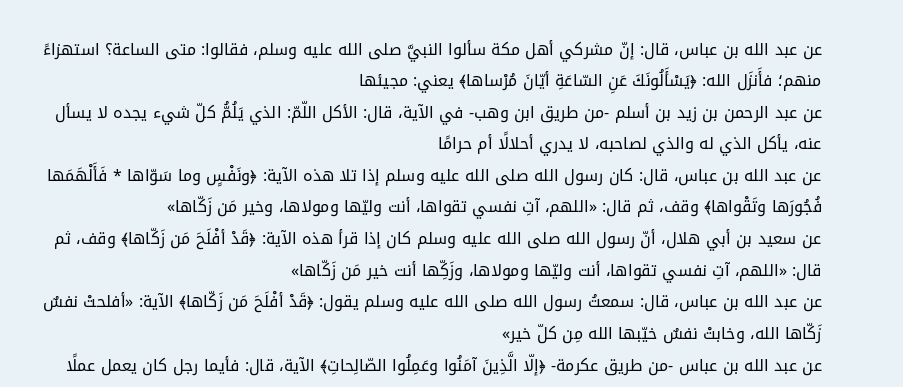عن عبد الله بن عباس، قال: إنّ مشركي أهل مكة سألوا النبيَّ صلى الله عليه وسلم، فقالوا: متى الساعة؟ استهزاءً منهم؛ فأَنزَل الله: ﴿يَسْأَلُونَكَ عَنِ السّاعَةِ أيّانَ مُرْساها﴾ يعني: مجيئها
عن عبد الرحمن بن زيد بن أسلم -من طريق ابن وهب- في الآية، قال: الأكل اللّمّ: الذي يَلُمُّ كلّ شيء يجده لا يسأل عنه، يأكل الذي له والذي لصاحبه، لا يدري أحلالًا أم حرامًا
عن عبد الله بن عباس، قال: كان رسول الله صلى الله عليه وسلم إذا تلا هذه الآية: ﴿ونَفْسٍ وما سَوّاها * فَأَلْهَمَها فُجُورَها وتَقْواها﴾ وقف، ثم قال: «اللهم، آتِ نفسي تقواها، أنت وليّها ومولاها، وخير مَن زَكّاها»
عن سعيد بن أبي هلال، أنّ رسول الله صلى الله عليه وسلم كان إذا قرأ هذه الآية: ﴿قَدْ أفْلَحَ مَن زَكّاها﴾ وقف، ثم قال: «اللهم، آتِ نفسي تقواها، أنت وليّها ومولاها، وزَكِّها أنت خير مَن زَكّاها»
عن عبد الله بن عباس، قال: سمعتُ رسول الله صلى الله عليه وسلم يقول: ﴿قَدْ أفْلَحَ مَن زَكّاها﴾ الآية: «أفلحتْ نفسٌ زَكّاها الله، وخابتْ نفسٌ خيّبها الله مِن كلّ خير»
عن عبد الله بن عباس -من طريق عكرمة- ﴿إلّا الَّذِينَ آمَنُوا وعَمِلُوا الصّالِحاتِ﴾ الآية، قال: فأيما رجل كان يعمل عملًا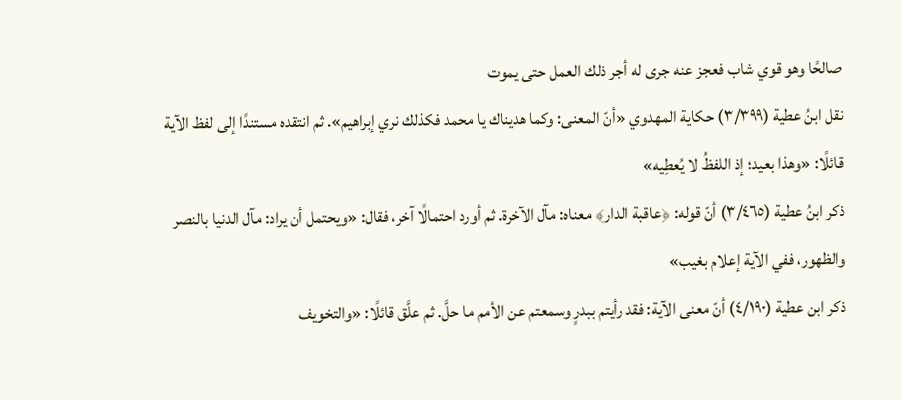صالحًا وهو قوي شاب فعجز عنه جرى له أجر ذلك العمل حتى يموت
نقل ابنُ عطية (٣/٣٩٩) حكاية المهدوي «أنّ المعنى: وكما هديناك يا محمد فكذلك نري إبراهيم». ثم انتقده مستندًا إلى لفظ الآية قائلًا: «وهذا بعيد؛ إذ اللفظُ لا يُعطِيه»
ذكر ابنُ عطية (٣/٤٦٥) أنّ قوله: ﴿عاقبة الدار﴾ معناه: مآل الآخرة. ثم أورد احتمالًا آخر، فقال: «ويحتمل أن يراد: مآل الدنيا بالنصر والظهور، ففي الآية إعلام بغيب»
ذكر ابن عطية (٤/١٩٠) أنّ معنى الآية: فقد رأيتم ببدرٍ وسمعتم عن الأمم ما حلَّ. ثم علَّق قائلًا: «والتخويف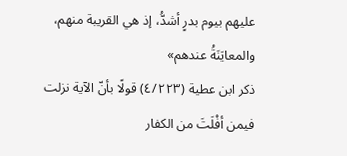عليهم بيوم بدرٍ أشدُّ، إذ هي القريبة منهم، والمعايَنَةُ عندهم»
ذكر ابن عطية (٤/٢٢٣) قولًا بأنّ الآية نزلت فيمن أفْلَتَ من الكفار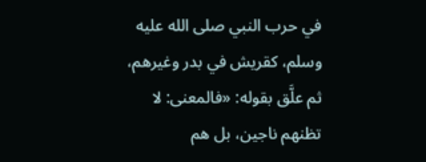في حرب النبي صلى الله عليه وسلم، كقريش في بدر وغيرهم، ثم علَّق بقوله: «فالمعنى: لا تظنهم ناجين، بل هم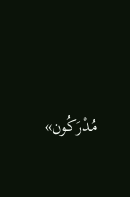مُدْرَكُون»